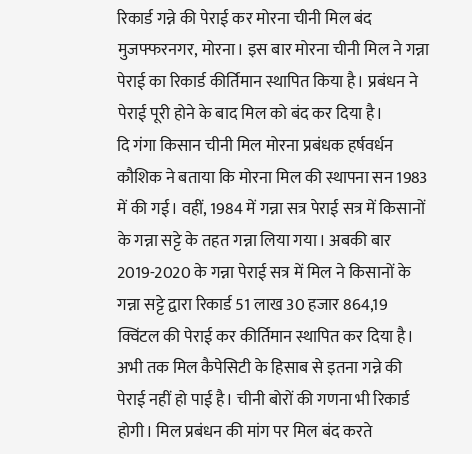रिकार्ड गन्ने की पेराई कर मोरना चीनी मिल बंद
मुजफ्फरनगर, मोरना। इस बार मोरना चीनी मिल ने गन्ना पेराई का रिकार्ड कीर्तिमान स्थापित किया है। प्रबंधन ने पेराई पूरी होने के बाद मिल को बंद कर दिया है।
दि गंगा किसान चीनी मिल मोरना प्रबंधक हर्षवर्धन कौशिक ने बताया कि मोरना मिल की स्थापना सन 1983 में की गई। वहीं, 1984 में गन्ना सत्र पेराई सत्र में किसानों के गन्ना सट्टे के तहत गन्ना लिया गया। अबकी बार 2019-2020 के गन्ना पेराई सत्र में मिल ने किसानों के गन्ना सट्टे द्वारा रिकार्ड 51 लाख 30 हजार 864,19 क्विंटल की पेराई कर कीर्तिमान स्थापित कर दिया है। अभी तक मिल कैपेसिटी के हिसाब से इतना गन्ने की पेराई नहीं हो पाई है। चीनी बोरों की गणना भी रिकार्ड होगी। मिल प्रबंधन की मांग पर मिल बंद करते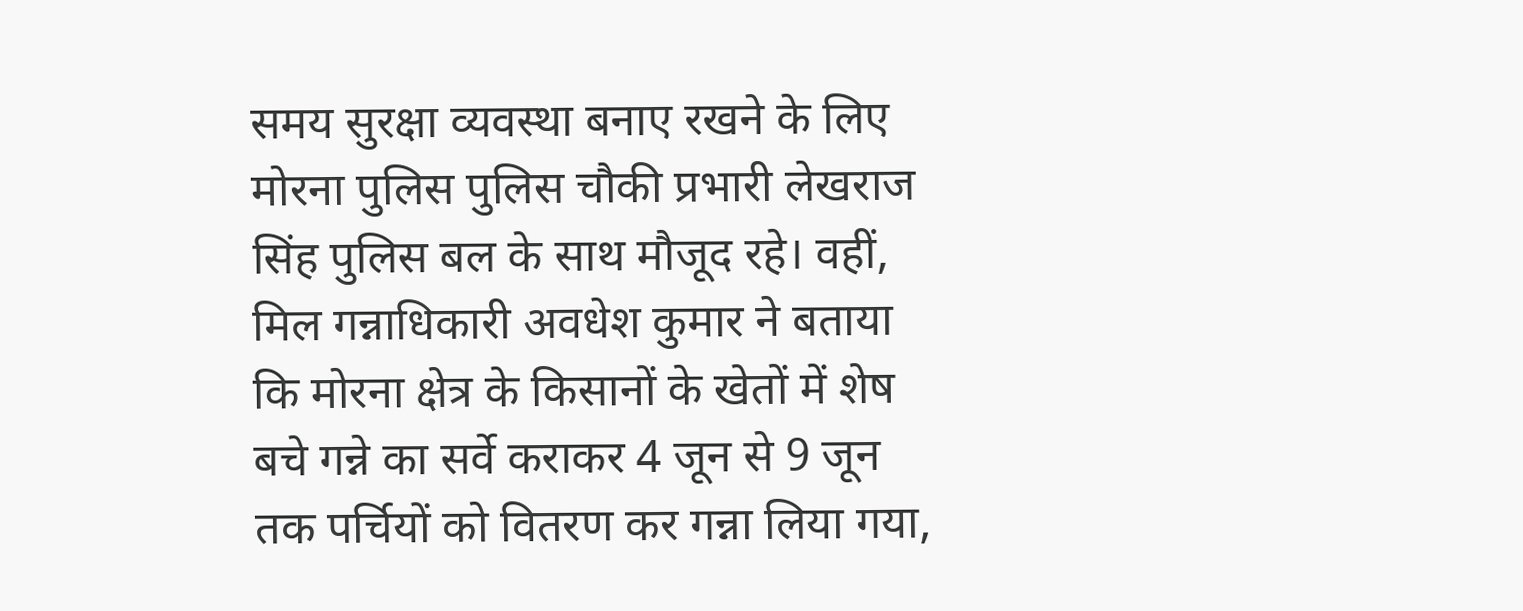समय सुरक्षा व्यवस्था बनाए रखने के लिए मोरना पुलिस पुलिस चौकी प्रभारी लेखराज सिंह पुलिस बल के साथ मौजूद रहे। वहीं, मिल गन्नाधिकारी अवधेश कुमार ने बताया कि मोरना क्षेत्र के किसानों के खेतों में शेष बचे गन्ने का सर्वे कराकर 4 जून से 9 जून तक पर्चियों को वितरण कर गन्ना लिया गया,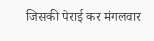जिसकी पेराई कर मंगलवार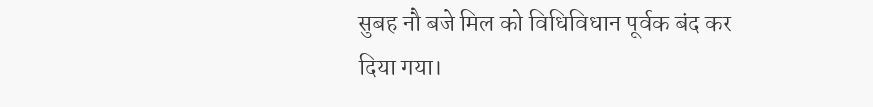सुबह नौ बजे मिल को विधिविधान पूर्वक बंद कर दिया गया।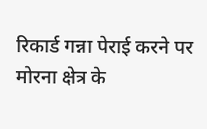रिकार्ड गन्ना पेराई करने पर मोरना क्षेत्र के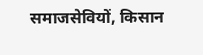समाजसेवियों, किसान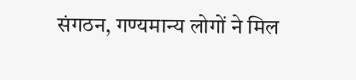संगठन, गण्यमान्य लोगों ने मिल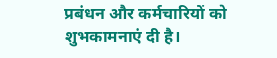प्रबंधन और कर्मचारियों को शुभकामनाएं दी है।